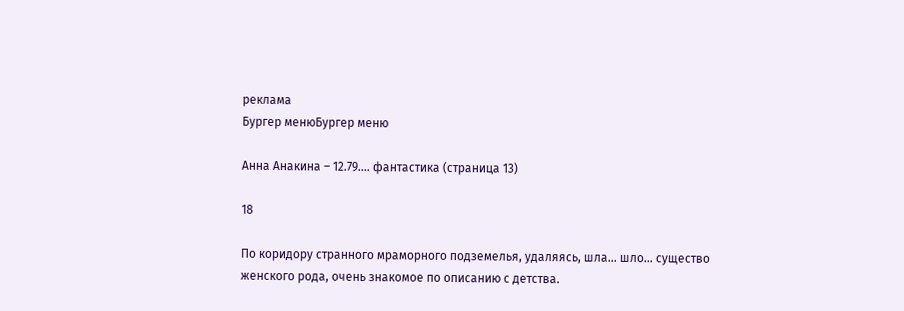реклама
Бургер менюБургер меню

Анна Анакина – 12.79.… фантастика (страница 13)

18

По коридору странного мраморного подземелья, удаляясь, шла… шло… существо женского рода, очень знакомое по описанию с детства.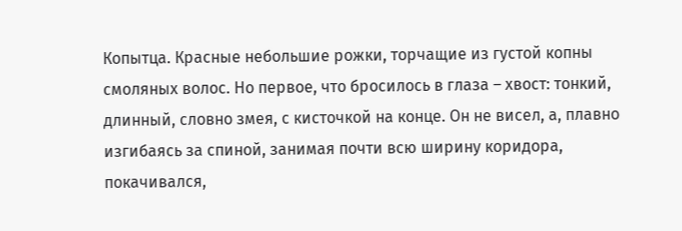Копытца. Красные небольшие рожки, торчащие из густой копны смоляных волос. Но первое, что бросилось в глаза – хвост: тонкий, длинный, словно змея, с кисточкой на конце. Он не висел, а, плавно изгибаясь за спиной, занимая почти всю ширину коридора, покачивался,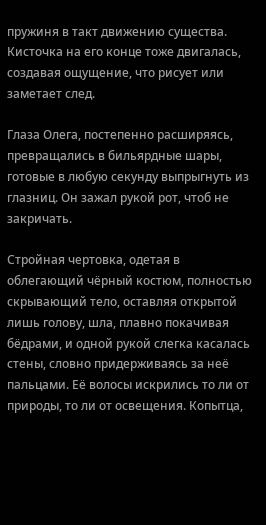пружиня в такт движению существа. Кисточка на его конце тоже двигалась, создавая ощущение, что рисует или заметает след.

Глаза Олега, постепенно расширяясь, превращались в бильярдные шары, готовые в любую секунду выпрыгнуть из глазниц. Он зажал рукой рот, чтоб не закричать.

Стройная чертовка, одетая в облегающий чёрный костюм, полностью скрывающий тело, оставляя открытой лишь голову, шла, плавно покачивая бёдрами, и одной рукой слегка касалась стены, словно придерживаясь за неё пальцами. Её волосы искрились то ли от природы, то ли от освещения. Копытца,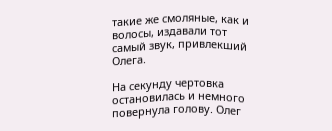такие же смоляные, как и волосы, издавали тот самый звук, привлекший Олега.

На секунду чертовка остановилась и немного повернула голову. Олег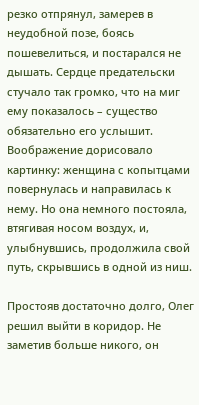резко отпрянул, замерев в неудобной позе, боясь пошевелиться, и постарался не дышать. Сердце предательски стучало так громко, что на миг ему показалось – существо обязательно его услышит. Воображение дорисовало картинку: женщина с копытцами повернулась и направилась к нему. Но она немного постояла, втягивая носом воздух, и, улыбнувшись, продолжила свой путь, скрывшись в одной из ниш.

Простояв достаточно долго, Олег решил выйти в коридор. Не заметив больше никого, он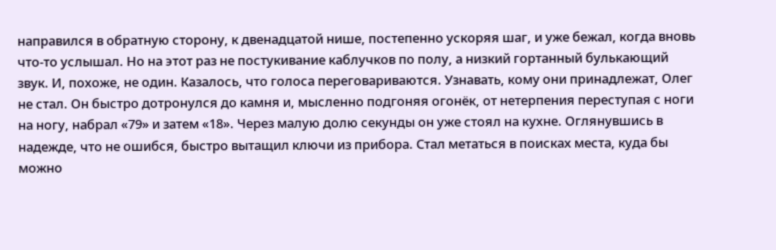направился в обратную сторону, к двенадцатой нише, постепенно ускоряя шаг, и уже бежал, когда вновь что-то услышал. Но на этот раз не постукивание каблучков по полу, а низкий гортанный булькающий звук. И, похоже, не один. Казалось, что голоса переговариваются. Узнавать, кому они принадлежат, Олег не стал. Он быстро дотронулся до камня и, мысленно подгоняя огонёк, от нетерпения переступая с ноги на ногу, набрал «79» и затем «18». Через малую долю секунды он уже стоял на кухне. Оглянувшись в надежде, что не ошибся, быстро вытащил ключи из прибора. Стал метаться в поисках места, куда бы можно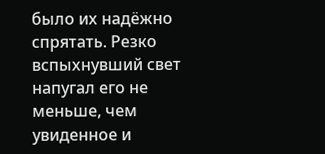было их надёжно спрятать. Резко вспыхнувший свет напугал его не меньше, чем увиденное и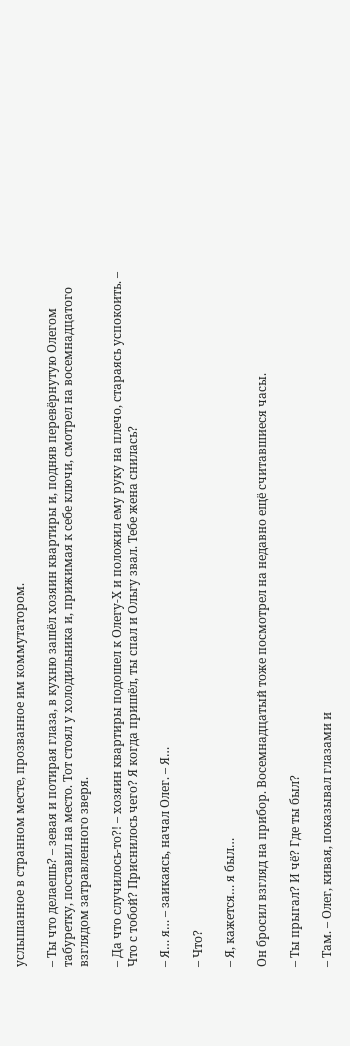услышанное в странном месте, прозванное им коммутатором.

– Ты что делаешь? – зевая и потирая глаза, в кухню зашёл хозяин квартиры и, подняв перевёрнутую Олегом табуретку, поставил на место. Тот стоял у холодильника и, прижимая к себе ключи, смотрел на восемнадцатого взглядом затравленного зверя.

– Да что случилось-то?! – хозяин квартиры подошел к Олегу-Х и положил ему руку на плечо, стараясь успокоить. – Что с тобой? Приснилось чего? Я когда пришёл, ты спал и Ольгу звал. Тебе жена снилась?

– Я… я… – заикаясь, начал Олег. – Я…

– Что?

– Я, кажется… я был…

Он бросил взгляд на прибор. Восемнадцатый тоже посмотрел на недавно ещё считавшиеся часы.

– Ты прыгал? И чё? Где ты был?

– Там. – Олег, кивая, показывал глазами и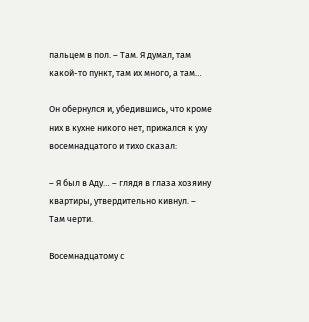пальцем в пол. – Там. Я думал, там какой-то пункт, там их много, а там…

Он обернулся и, убедившись, что кроме них в кухне никого нет, прижался к уху восемнадцатого и тихо сказал:

– Я был в Аду… – глядя в глаза хозяину квартиры, утвердительно кивнул. – Там черти.

Восемнадцатому с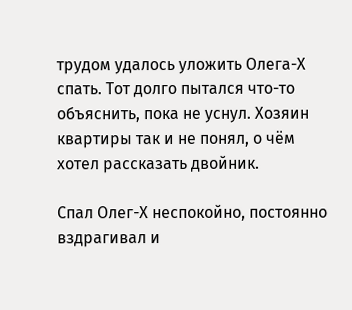трудом удалось уложить Олега-Х спать. Тот долго пытался что-то объяснить, пока не уснул. Хозяин квартиры так и не понял, о чём хотел рассказать двойник.

Спал Олег-Х неспокойно, постоянно вздрагивал и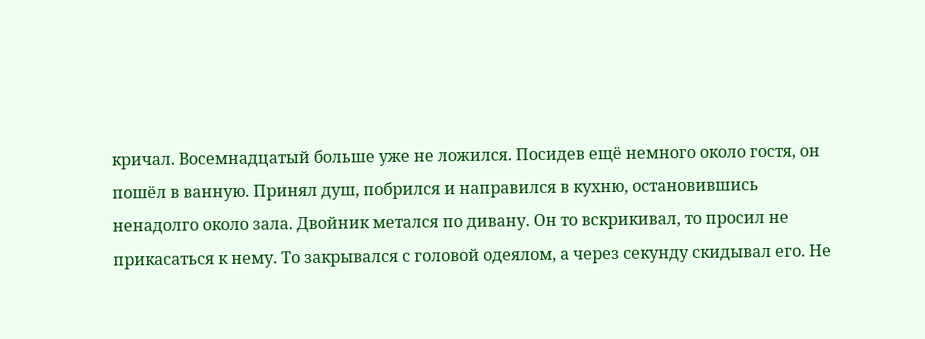кричал. Восемнадцатый больше уже не ложился. Посидев ещё немного около гостя, он пошёл в ванную. Принял душ, побрился и направился в кухню, остановившись ненадолго около зала. Двойник метался по дивану. Он то вскрикивал, то просил не прикасаться к нему. То закрывался с головой одеялом, а через секунду скидывал его. Не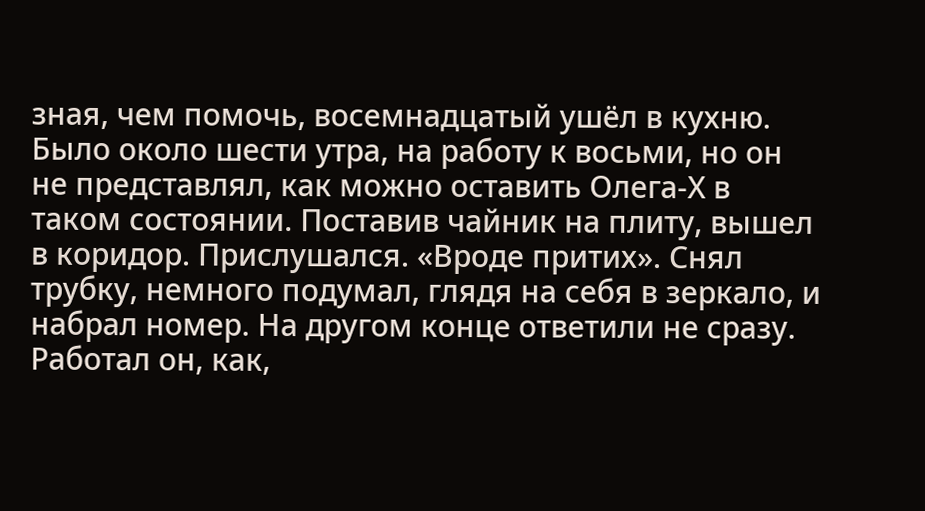зная, чем помочь, восемнадцатый ушёл в кухню. Было около шести утра, на работу к восьми, но он не представлял, как можно оставить Олега-Х в таком состоянии. Поставив чайник на плиту, вышел в коридор. Прислушался. «Вроде притих». Снял трубку, немного подумал, глядя на себя в зеркало, и набрал номер. На другом конце ответили не сразу. Работал он, как,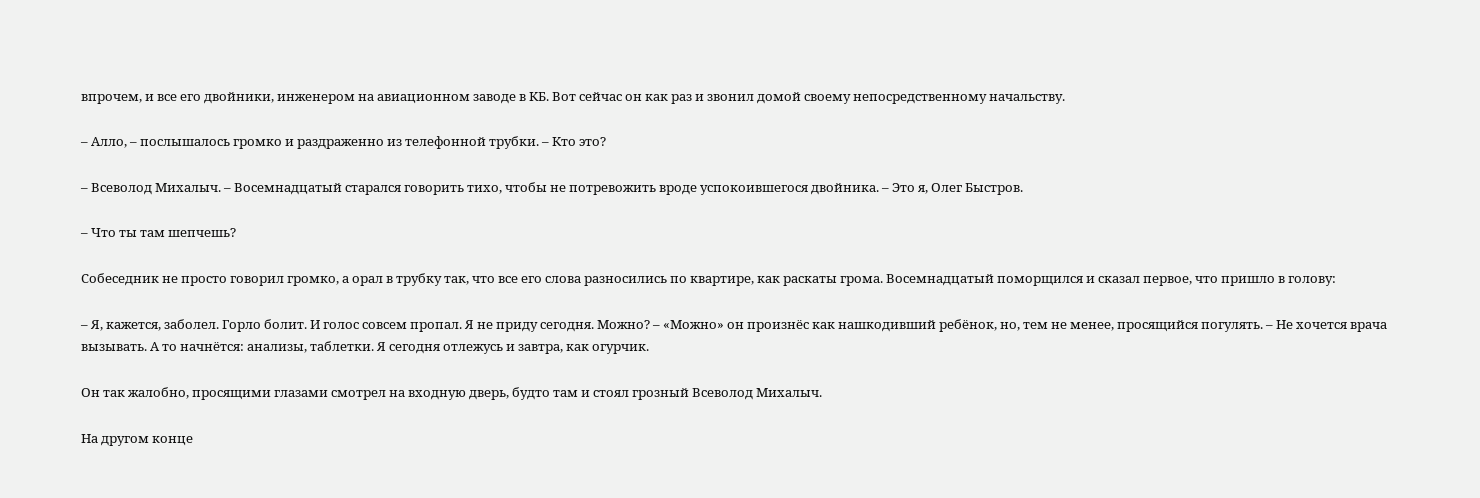впрочем, и все его двойники, инженером на авиационном заводе в КБ. Вот сейчас он как раз и звонил домой своему непосредственному начальству.

– Алло, – послышалось громко и раздраженно из телефонной трубки. – Кто это?

– Всеволод Михалыч. – Восемнадцатый старался говорить тихо, чтобы не потревожить вроде успокоившегося двойника. – Это я, Олег Быстров.

– Что ты там шепчешь?

Собеседник не просто говорил громко, а орал в трубку так, что все его слова разносились по квартире, как раскаты грома. Восемнадцатый поморщился и сказал первое, что пришло в голову:

– Я, кажется, заболел. Горло болит. И голос совсем пропал. Я не приду сегодня. Можно? – «Можно» он произнёс как нашкодивший ребёнок, но, тем не менее, просящийся погулять. – Не хочется врача вызывать. А то начнётся: анализы, таблетки. Я сегодня отлежусь и завтра, как огурчик.

Он так жалобно, просящими глазами смотрел на входную дверь, будто там и стоял грозный Всеволод Михалыч.

На другом конце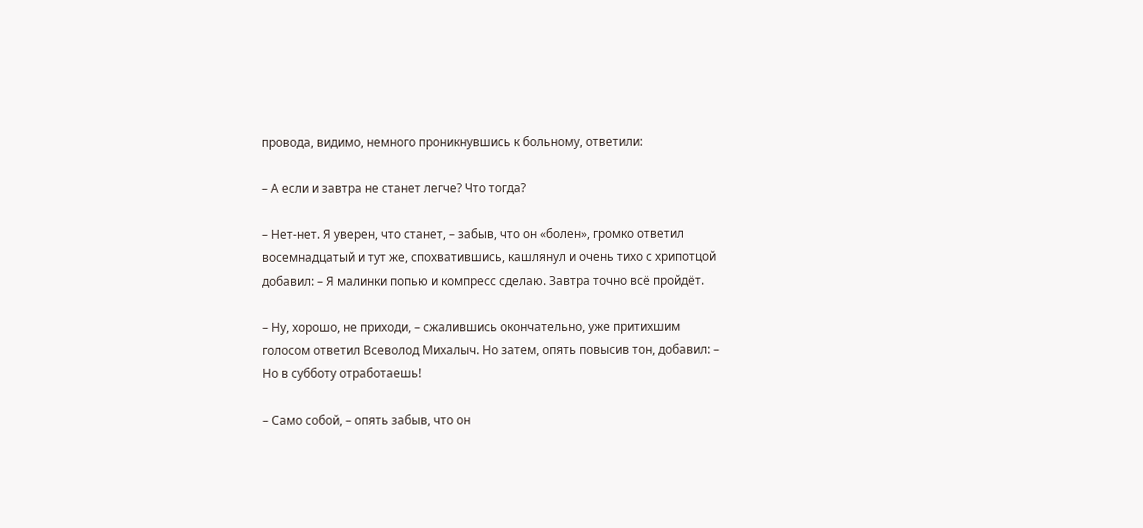провода, видимо, немного проникнувшись к больному, ответили:

– А если и завтра не станет легче? Что тогда?

– Нет-нет. Я уверен, что станет, – забыв, что он «болен», громко ответил восемнадцатый и тут же, спохватившись, кашлянул и очень тихо с хрипотцой добавил: – Я малинки попью и компресс сделаю. Завтра точно всё пройдёт.

– Ну, хорошо, не приходи, – сжалившись окончательно, уже притихшим голосом ответил Всеволод Михалыч. Но затем, опять повысив тон, добавил: – Но в субботу отработаешь!

– Само собой, – опять забыв, что он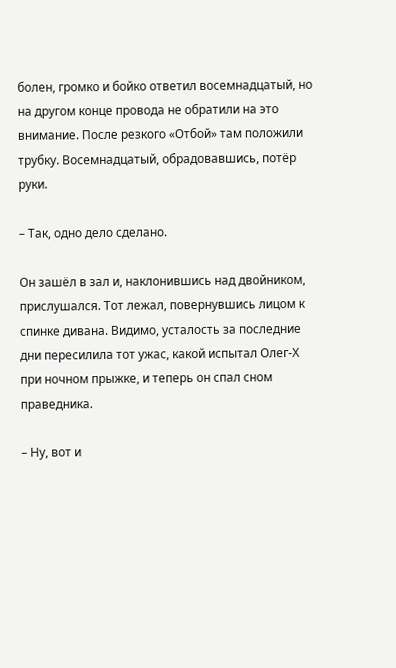болен, громко и бойко ответил восемнадцатый, но на другом конце провода не обратили на это внимание. После резкого «Отбой» там положили трубку. Восемнадцатый, обрадовавшись, потёр руки.

– Так, одно дело сделано.

Он зашёл в зал и, наклонившись над двойником, прислушался. Тот лежал, повернувшись лицом к спинке дивана. Видимо, усталость за последние дни пересилила тот ужас, какой испытал Олег-Х при ночном прыжке, и теперь он спал сном праведника.

– Ну, вот и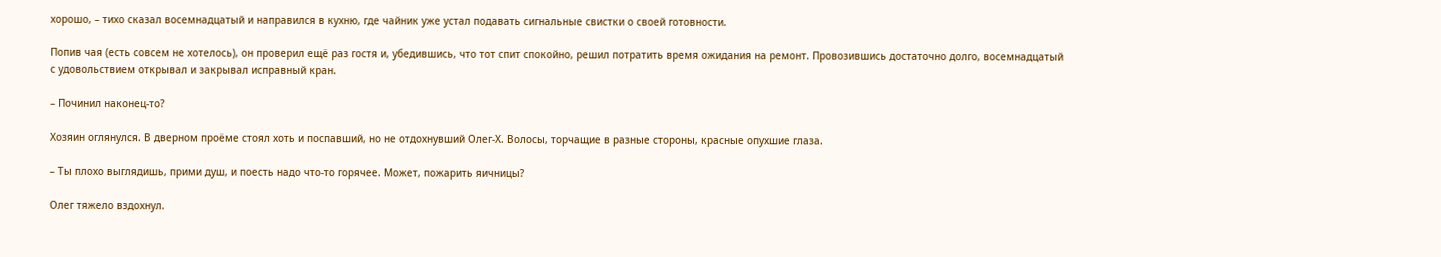хорошо, – тихо сказал восемнадцатый и направился в кухню, где чайник уже устал подавать сигнальные свистки о своей готовности.

Попив чая (есть совсем не хотелось), он проверил ещё раз гостя и, убедившись, что тот спит спокойно, решил потратить время ожидания на ремонт. Провозившись достаточно долго, восемнадцатый с удовольствием открывал и закрывал исправный кран.

– Починил наконец-то?

Хозяин оглянулся. В дверном проёме стоял хоть и поспавший, но не отдохнувший Олег-Х. Волосы, торчащие в разные стороны, красные опухшие глаза.

– Ты плохо выглядишь, прими душ, и поесть надо что-то горячее. Может, пожарить яичницы?

Олег тяжело вздохнул.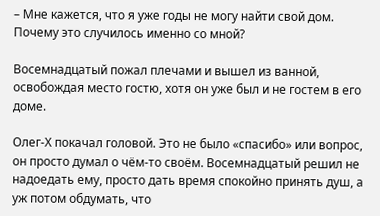– Мне кажется, что я уже годы не могу найти свой дом. Почему это случилось именно со мной?

Восемнадцатый пожал плечами и вышел из ванной, освобождая место гостю, хотя он уже был и не гостем в его доме.

Олег-Х покачал головой. Это не было «спасибо» или вопрос, он просто думал о чём-то своём. Восемнадцатый решил не надоедать ему, просто дать время спокойно принять душ, а уж потом обдумать, что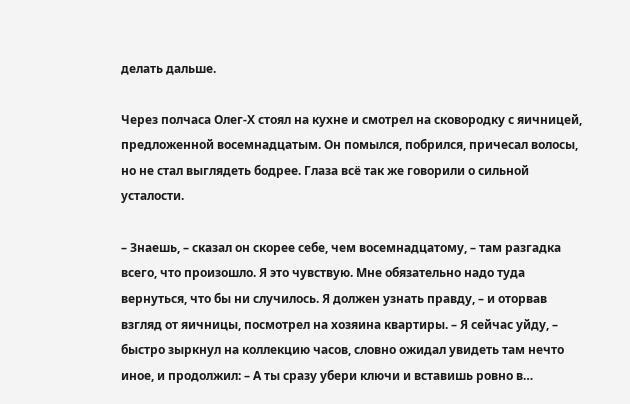делать дальше.

Через полчаса Олег-Х стоял на кухне и смотрел на сковородку с яичницей, предложенной восемнадцатым. Он помылся, побрился, причесал волосы, но не стал выглядеть бодрее. Глаза всё так же говорили о сильной усталости.

– Знаешь, – сказал он скорее себе, чем восемнадцатому, – там разгадка всего, что произошло. Я это чувствую. Мне обязательно надо туда вернуться, что бы ни случилось. Я должен узнать правду, – и оторвав взгляд от яичницы, посмотрел на хозяина квартиры. – Я сейчас уйду, – быстро зыркнул на коллекцию часов, словно ожидал увидеть там нечто иное, и продолжил: – А ты сразу убери ключи и вставишь ровно в…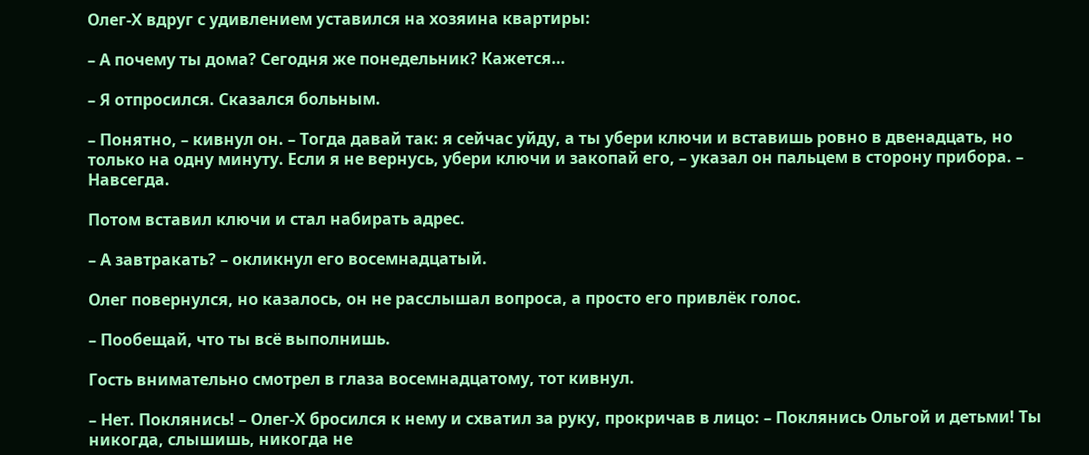Олег-Х вдруг с удивлением уставился на хозяина квартиры:

– А почему ты дома? Сегодня же понедельник? Кажется…

– Я отпросился. Сказался больным.

– Понятно, – кивнул он. – Тогда давай так: я сейчас уйду, а ты убери ключи и вставишь ровно в двенадцать, но только на одну минуту. Если я не вернусь, убери ключи и закопай его, – указал он пальцем в сторону прибора. – Навсегда.

Потом вставил ключи и стал набирать адрес.

– А завтракать? – окликнул его восемнадцатый.

Олег повернулся, но казалось, он не расслышал вопроса, а просто его привлёк голос.

– Пообещай, что ты всё выполнишь.

Гость внимательно смотрел в глаза восемнадцатому, тот кивнул.

– Нет. Поклянись! – Олег-Х бросился к нему и схватил за руку, прокричав в лицо: – Поклянись Ольгой и детьми! Ты никогда, слышишь, никогда не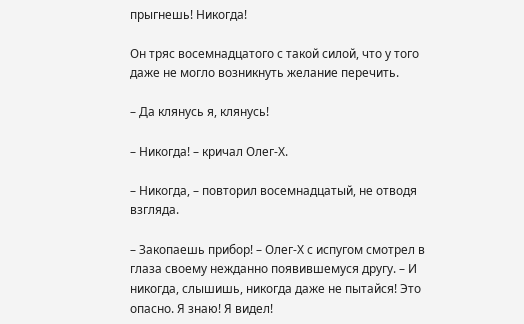прыгнешь! Никогда!

Он тряс восемнадцатого с такой силой, что у того даже не могло возникнуть желание перечить.

– Да клянусь я, клянусь!

– Никогда! – кричал Олег-Х.

– Никогда, – повторил восемнадцатый, не отводя взгляда.

– Закопаешь прибор! – Олег-Х с испугом смотрел в глаза своему нежданно появившемуся другу. – И никогда, слышишь, никогда даже не пытайся! Это опасно. Я знаю! Я видел!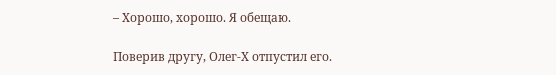– Хорошо, хорошо. Я обещаю.

Поверив другу, Олег-Х отпустил его.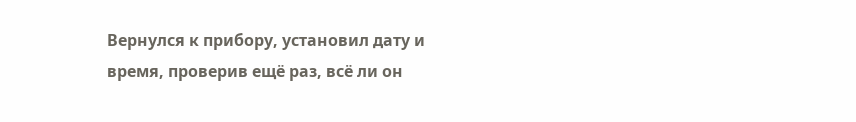Вернулся к прибору, установил дату и время, проверив ещё раз, всё ли он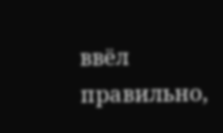ввёл правильно,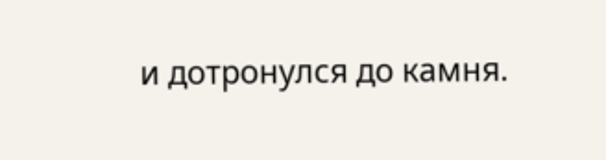и дотронулся до камня.